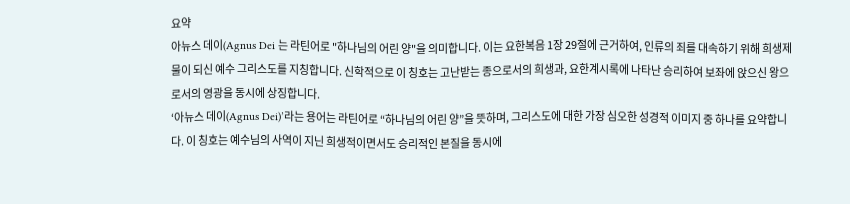요약
아뉴스 데이(Agnus Dei 는 라틴어로 "하나님의 어린 양"을 의미합니다. 이는 요한복음 1장 29절에 근거하여, 인류의 죄를 대속하기 위해 희생제물이 되신 예수 그리스도를 지칭합니다. 신학적으로 이 칭호는 고난받는 종으로서의 희생과, 요한계시록에 나타난 승리하여 보좌에 앉으신 왕으로서의 영광을 동시에 상징합니다.
‘아뉴스 데이(Agnus Dei)’라는 용어는 라틴어로 “하나님의 어린 양”을 뜻하며, 그리스도에 대한 가장 심오한 성경적 이미지 중 하나를 요약합니다. 이 칭호는 예수님의 사역이 지닌 희생적이면서도 승리적인 본질을 동시에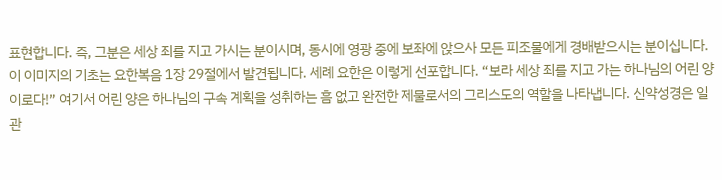표현합니다. 즉, 그분은 세상 죄를 지고 가시는 분이시며, 동시에 영광 중에 보좌에 앉으사 모든 피조물에게 경배받으시는 분이십니다.
이 이미지의 기초는 요한복음 1장 29절에서 발견됩니다. 세례 요한은 이렇게 선포합니다. “보라 세상 죄를 지고 가는 하나님의 어린 양이로다!” 여기서 어린 양은 하나님의 구속 계획을 성취하는 흠 없고 완전한 제물로서의 그리스도의 역할을 나타냅니다. 신약성경은 일관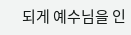되게 예수님을 인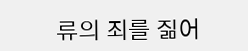류의 죄를 짊어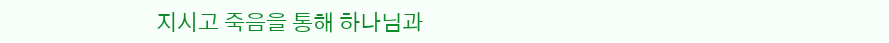지시고 죽음을 통해 하나님과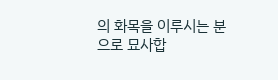의 화목을 이루시는 분으로 묘사합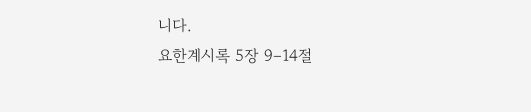니다.
요한계시록 5장 9–14절